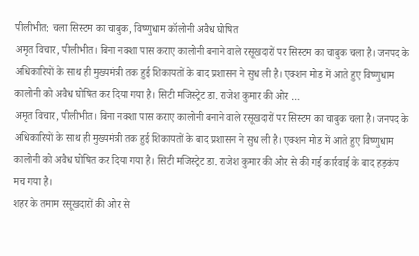पीलीभीत: चला सिस्टम का चाबुक, विष्णुधाम कॉलोनी अवैध घोषित
अमृत विचार, पीलीभीत। बिना नक्शा पास कराए कालोनी बनाने वाले रसूखदारों पर सिस्टम का चाबुक चला है। जनपद के अधिकारियों के साथ ही मुख्यमंत्री तक हुई शिकायतों के बाद प्रशासन ने सुध ली है। एक्शन मोड में आते हुए विष्णुधाम कालोनी को अवैध घोषित कर दिया गया है। सिटी मजिस्ट्रेट डा. राजेश कुमार की ओर …
अमृत विचार, पीलीभीत। बिना नक्शा पास कराए कालोनी बनाने वाले रसूखदारों पर सिस्टम का चाबुक चला है। जनपद के अधिकारियों के साथ ही मुख्यमंत्री तक हुई शिकायतों के बाद प्रशासन ने सुध ली है। एक्शन मोड में आते हुए विष्णुधाम कालोनी को अवैध घोषित कर दिया गया है। सिटी मजिस्ट्रेट डा. राजेश कुमार की ओर से की गई कार्रवाई के बाद हड़कंप मच गया है।
शहर के तमाम रसूखदारों की ओर से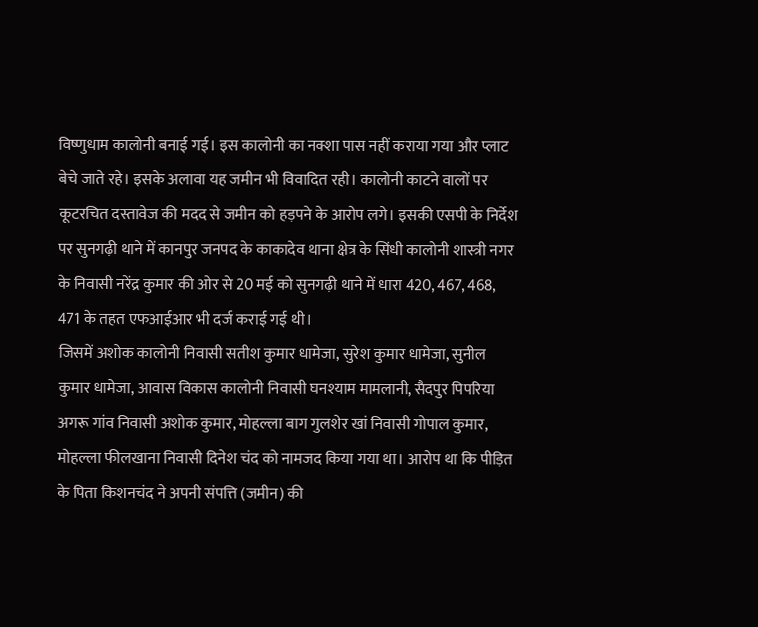विष्णुधाम कालोनी बनाई गई। इस कालोनी का नक्शा पास नहीं कराया गया और प्लाट बेचे जाते रहे। इसके अलावा यह जमीन भी विवादित रही। कालोनी काटने वालों पर कूटरचित दस्तावेज की मदद से जमीन को हड़पने के आरोप लगे। इसकी एसपी के निर्देश पर सुनगढ़ी थाने में कानपुर जनपद के काकादेव थाना क्षेत्र के सिंधी कालोनी शास्त्री नगर के निवासी नरेंद्र कुमार की ओर से 20 मई को सुनगढ़ी थाने में धारा 420, 467, 468, 471 के तहत एफआईआर भी दर्ज कराई गई थी।
जिसमें अशोक कालोनी निवासी सतीश कुमार धामेजा, सुरेश कुमार धामेजा, सुनील कुमार धामेजा, आवास विकास कालोनी निवासी घनश्याम मामलानी, सैदपुर पिपरिया अगरू गांव निवासी अशोक कुमार, मोहल्ला बाग गुलशेर खां निवासी गोपाल कुमार, मोहल्ला फीलखाना निवासी दिनेश चंद को नामजद किया गया था। आरोप था कि पीड़ित के पिता किशनचंद ने अपनी संपत्ति (जमीन) की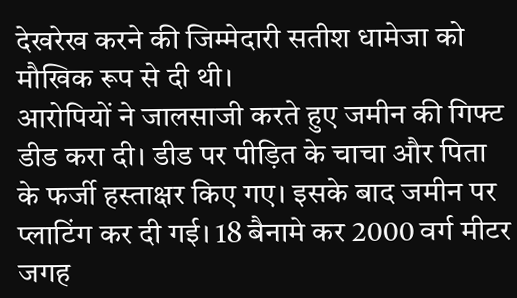देखरेख करने की जिम्मेदारी सतीश धामेजा को मौखिक रूप से दी थी।
आरोपियों ने जालसाजी करते हुए जमीन की गिफ्ट डीड करा दी। डीड पर पीड़ित के चाचा और पिता के फर्जी हस्ताक्षर किए गए। इसके बाद जमीन पर प्लाटिंग कर दी गई। 18 बैनामे कर 2000 वर्ग मीटर जगह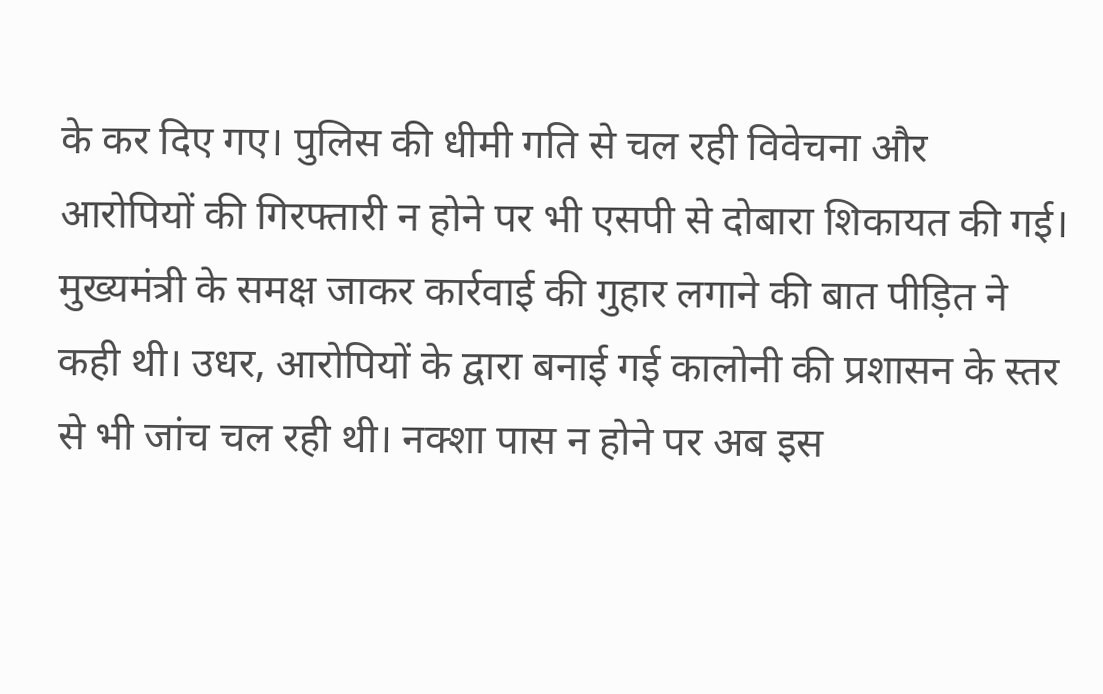के कर दिए गए। पुलिस की धीमी गति से चल रही विवेचना और आरोपियों की गिरफ्तारी न होने पर भी एसपी से दोबारा शिकायत की गई। मुख्यमंत्री के समक्ष जाकर कार्रवाई की गुहार लगाने की बात पीड़ित ने कही थी। उधर, आरोपियों के द्वारा बनाई गई कालोनी की प्रशासन के स्तर से भी जांच चल रही थी। नक्शा पास न होने पर अब इस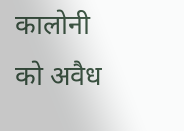कालोनी को अवैध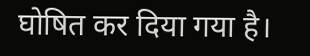घोषित कर दिया गया है।